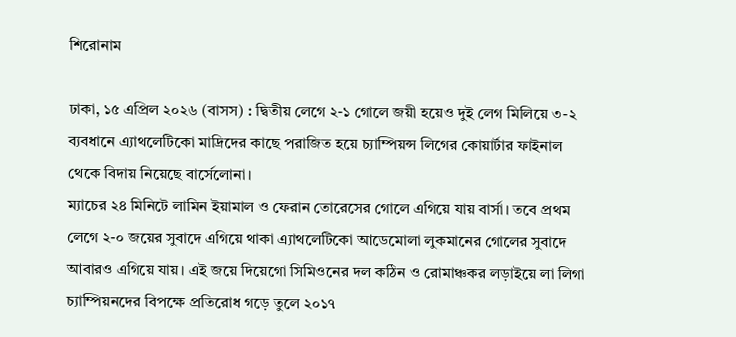শিরোনাম

ঢাকা, ১৫ এপ্রিল ২০২৬ (বাসস) : দ্বিতীয় লেগে ২-১ গোলে জয়ী হয়েও দুই লেগ মিলিয়ে ৩-২ ব্যবধানে এ্যাথলেটিকো মাদ্রিদের কাছে পরাজিত হয়ে চ্যাম্পিয়ন্স লিগের কোয়ার্টার ফাইনাল থেকে বিদায় নিয়েছে বার্সেলোনা।
ম্যাচের ২৪ মিনিটে লামিন ইয়ামাল ও ফেরান তোরেসের গোলে এগিয়ে যায় বার্সা। তবে প্রথম লেগে ২-০ জয়ের সুবাদে এগিয়ে থাকা এ্যাথলেটিকো আডেমোলা লুকমানের গোলের সুবাদে আবারও এগিয়ে যায়। এই জয়ে দিয়েগো সিমিওনের দল কঠিন ও রোমাঞ্চকর লড়াইয়ে লা লিগা চ্যাম্পিয়নদের বিপক্ষে প্রতিরোধ গড়ে তুলে ২০১৭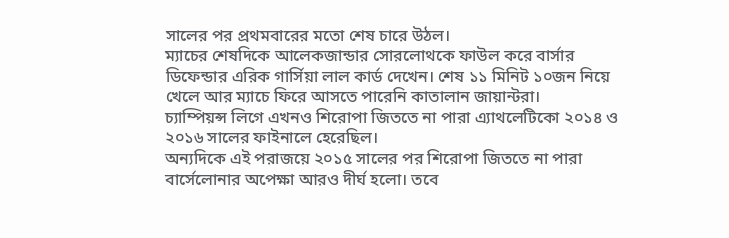সালের পর প্রথমবারের মতো শেষ চারে উঠল।
ম্যাচের শেষদিকে আলেকজান্ডার সোরলোথকে ফাউল করে বার্সার ডিফেন্ডার এরিক গার্সিয়া লাল কার্ড দেখেন। শেষ ১১ মিনিট ১০জন নিয়ে খেলে আর ম্যাচে ফিরে আসতে পারেনি কাতালান জায়ান্টরা।
চ্যাম্পিয়ন্স লিগে এখনও শিরোপা জিততে না পারা এ্যাথলেটিকো ২০১৪ ও ২০১৬ সালের ফাইনালে হেরেছিল।
অন্যদিকে এই পরাজয়ে ২০১৫ সালের পর শিরোপা জিততে না পারা বার্সেলোনার অপেক্ষা আরও দীর্ঘ হলো। তবে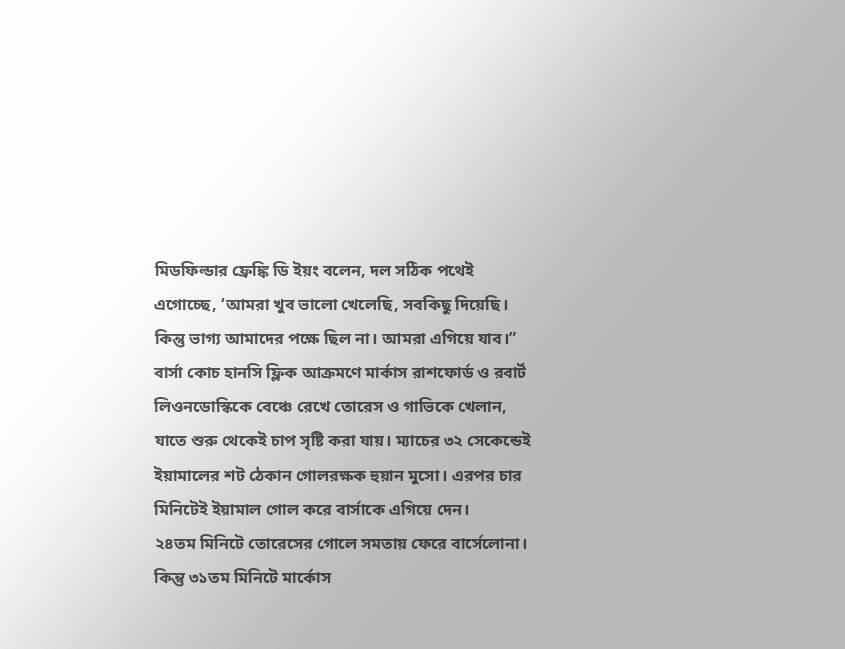মিডফিল্ডার ফ্রেঙ্কি ডি ইয়ং বলেন, দল সঠিক পথেই এগোচ্ছে, ‘আমরা খুব ভালো খেলেছি, সবকিছু দিয়েছি। কিন্তু ভাগ্য আমাদের পক্ষে ছিল না। আমরা এগিয়ে যাব।”
বার্সা কোচ হানসি ফ্লিক আক্রমণে মার্কাস রাশফোর্ড ও রবার্ট লিওনডোস্কিকে বেঞ্চে রেখে তোরেস ও গাভিকে খেলান, যাতে শুরু থেকেই চাপ সৃষ্টি করা যায়। ম্যাচের ৩২ সেকেন্ডেই ইয়ামালের শট ঠেকান গোলরক্ষক হুয়ান মুসো। এরপর চার মিনিটেই ইয়ামাল গোল করে বার্সাকে এগিয়ে দেন।
২৪তম মিনিটে তোরেসের গোলে সমতায় ফেরে বার্সেলোনা। কিন্তু ৩১তম মিনিটে মার্কোস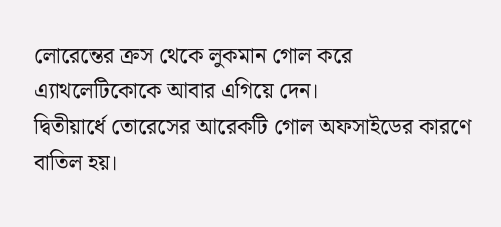লোরেন্তের ক্রস থেকে লুকমান গোল করে এ্যাথলেটিকোকে আবার এগিয়ে দেন।
দ্বিতীয়ার্ধে তোরেসের আরেকটি গোল অফসাইডের কারণে বাতিল হয়।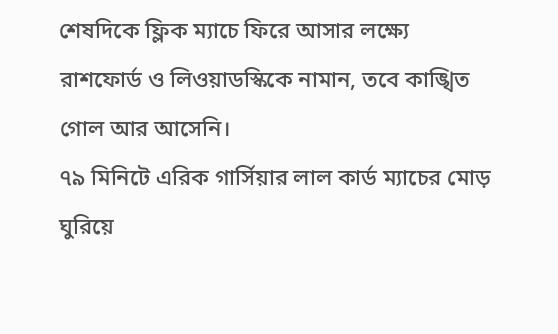শেষদিকে ফ্লিক ম্যাচে ফিরে আসার লক্ষ্যে রাশফোর্ড ও লিওয়াডস্কিকে নামান, তবে কাঙ্খিত গোল আর আসেনি।
৭৯ মিনিটে এরিক গার্সিয়ার লাল কার্ড ম্যাচের মোড় ঘুরিয়ে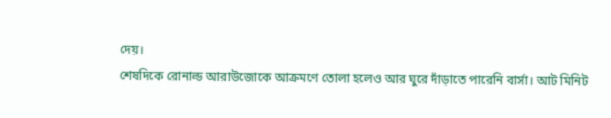দেয়।
শেষদিকে রোনাল্ড আরাউজোকে আক্রমণে তোলা হলেও আর ঘুরে দাঁড়াতে পারেনি বার্সা। আট মিনিট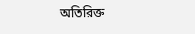অতিরিক্ত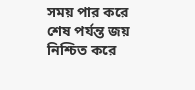সময় পার করে শেষ পর্যন্ত জয় নিশ্চিত করে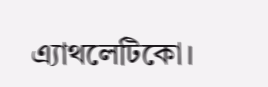এ্যাথলেটিকো।